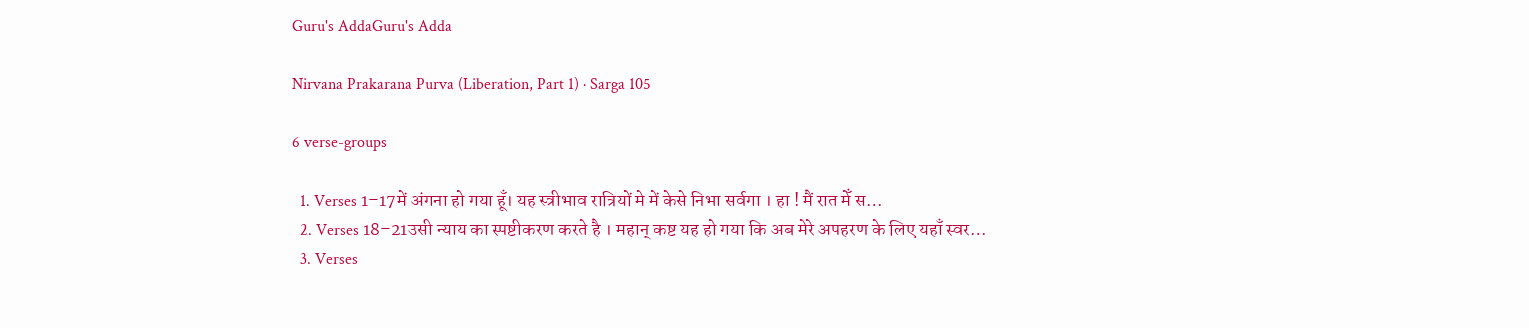Guru's AddaGuru's Adda

Nirvana Prakarana Purva (Liberation, Part 1) · Sarga 105

6 verse-groups

  1. Verses 1–17में अंगना हो गया हूँ। यह स्त्रीभाव रात्रियों मे में केसे निभा सर्वगा । हा ! मैं रात मेँ स…
  2. Verses 18–21उसी न्याय का स्पष्टीकरण करते है । महान्‌ कष्ट यह हो गया कि अब मेरे अपहरण के लिए यहाँ स्वर…
  3. Verses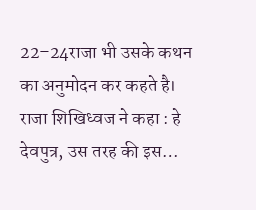22–24राजा भी उसके कथन का अनुमोदन कर कहते है। राजा शिखिध्वज ने कहा : हे देवपुत्र, उस तरह की इस…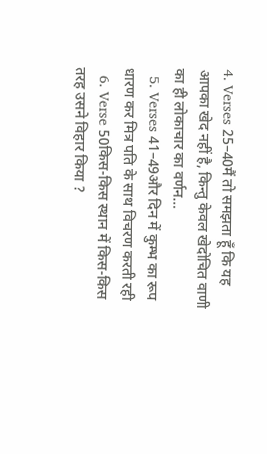4. Verses 25–40मैं तो समझता हूँ कि यह आपका खेद नहीं है, किन्तु केवल खेदोचित वाणी का ही लोकाचार का वर्णन…
  5. Verses 41–49और दिन में कुम्भ का रूप धारण कर मित्र पति के साथ विचरण करती रही
  6. Verse 50किस-किस स्थान में किस-किस तरह उसने विहार किया ?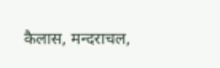कैलास, मन्दराचल,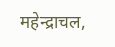महेन्द्राचल,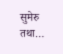सुमेरु तथा…